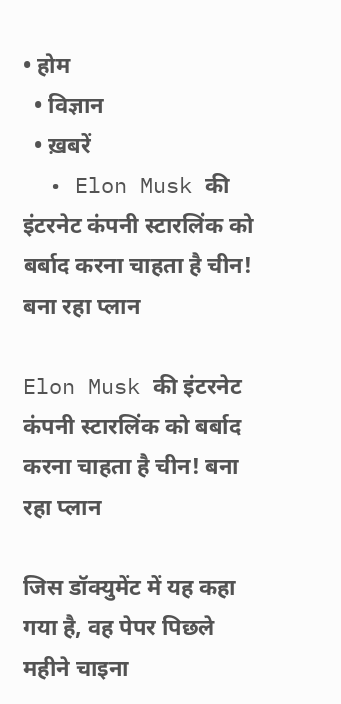• होम
  • विज्ञान
  • ख़बरें
  • Elon Musk की इंटरनेट कंपनी स्‍टारलिंक को बर्बाद करना चाहता है चीन! बना रहा प्‍लान

Elon Musk की इंटरनेट कंपनी स्‍टारलिंक को बर्बाद करना चाहता है चीन! बना रहा प्‍लान

जिस डॉक्‍युमेंट में यह कहा गया है, वह पेपर पिछले महीने चाइना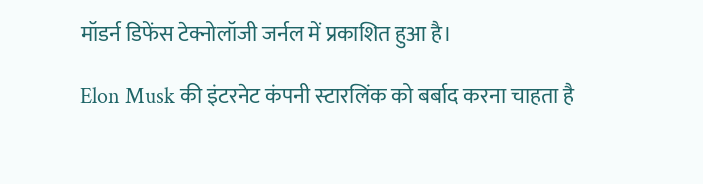मॉडर्न डिफेंस टेक्नोलॉजी जर्नल में प्रकाशित हुआ है।

Elon Musk की इंटरनेट कंपनी स्‍टारलिंक को बर्बाद करना चाहता है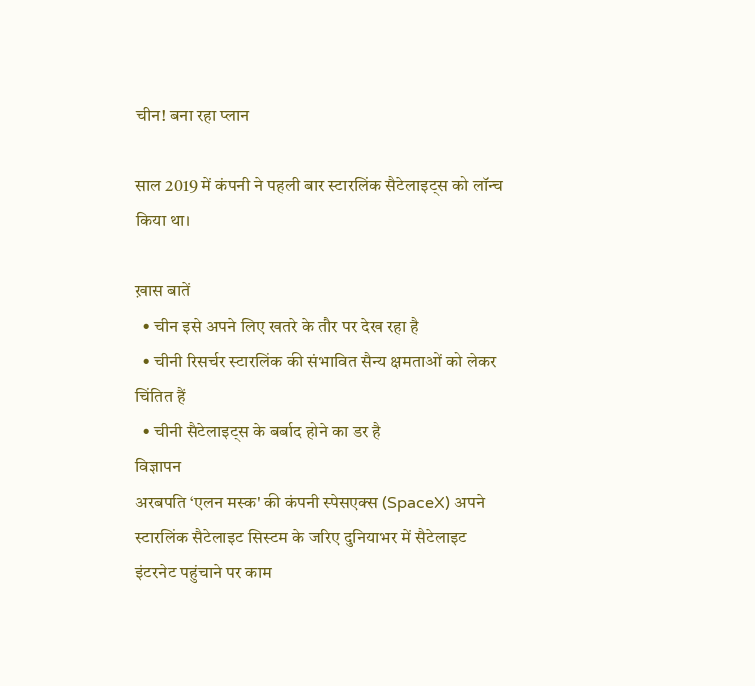चीन! बना रहा प्‍लान

साल 2019 में कंपनी ने पहली बार स्टारलिंक सैटेलाइट्स को लॉन्‍च किया था।

ख़ास बातें
  • चीन इसे अपने लिए खतरे के तौर पर देख रहा है
  • चीनी रिसर्चर स्‍टा‍रलिंक की संभावित सैन्‍य क्षमताओं को लेकर चिंतित हैं
  • चीनी सैटेलाइट्स के बर्बाद होने का डर है
विज्ञापन
अरबपति ‘एलन मस्‍क' की कंपनी स्‍पेसएक्‍स (SpaceX) अपने स्टारलिंक सैटेलाइट सिस्‍टम के जरिए दुनियाभर में सैटेलाइट इंटरनेट पहुंचाने पर काम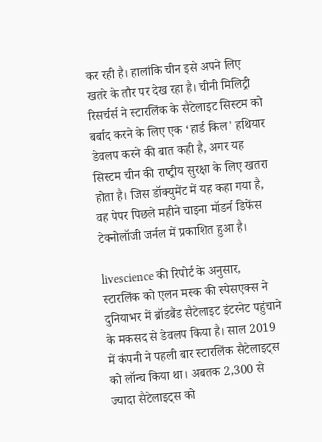कर रही है। हालांकि चीन इसे अपने लिए खतरे के तौर पर देख रहा है। चीनी मिलिट्री रिसर्चर्स ने स्‍टारलिंक के सैटेलाइट सिस्‍टम को बर्बाद करने के लिए एक ‘हार्ड किल' हथियार डेवलप करने की बात कही है, अगर यह सिस्‍टम चीन की राष्‍ट्रीय सुरक्षा के लिए खतरा होता है। जिस डॉक्‍युमेंट में यह कहा गया है, वह पेपर पिछले महीने चाइना मॉडर्न डिफेंस टेक्नोलॉजी जर्नल में प्रकाशित हुआ है।

livescience की रिपोर्ट के अनुसार, स्टारलिंक को एलन मस्क की स्पेसएक्स ने दुनियाभर में ब्रॉडबैंड सैटेलाइट इंटरनेट पहुंचाने के मकसद से डेवलप किया है। साल 2019 में कंपनी ने पहली बार स्टारलिंक सैटेलाइट्स को लॉन्‍च किया था। अबतक 2,300 से ज्‍यादा सैटेलाइट्स को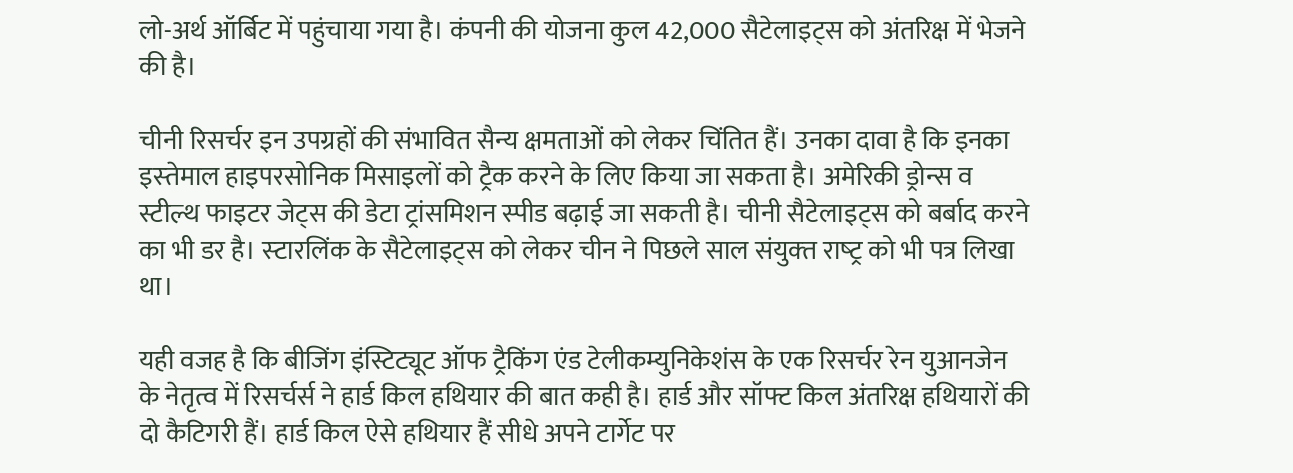लो-अर्थ ऑर्बिट में पहुंचाया गया है। कंपनी की योजना कुल 42,000 सैटेलाइट्स को अंतरिक्ष में भेजने की है।

चीनी रिसर्चर इन उपग्रहों की संभावित सैन्‍य क्षमताओं को लेकर चिंतित हैं। उनका दावा है कि इनका इस्‍तेमाल हाइपरसोनिक मिसाइलों को ट्रैक करने के लिए किया जा सकता है। अमेरिकी ड्रोन्‍स व स्टील्थ फाइटर जेट्स की डेटा ट्रांसमिशन स्‍पीड बढ़ाई जा सकती है। चीनी सैटेलाइट्स को बर्बाद करने का भी डर है। स्‍टारलिंक के सैटेलाइट्स को लेकर चीन ने पिछले साल संयुक्‍त राष्‍ट्र को भी पत्र लिखा था।

यही वजह है कि बीजिंग इंस्टि‍ट्यूट ऑफ ट्रैकिंग एंड टेलीकम्युनिकेशंस के एक रिसर्चर रेन युआनजेन के नेतृत्व में रिसर्चर्स ने हार्ड किल हथियार की बात कही है। हार्ड और सॉफ्ट किल अंतरिक्ष हथियारों की दो कैटिगरी हैं। हार्ड किल ऐसे हथियार हैं सीधे अपने टार्गेट पर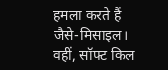हमला करते हैं जैसे-मिसाइल। वहीं, सॉफ्ट किल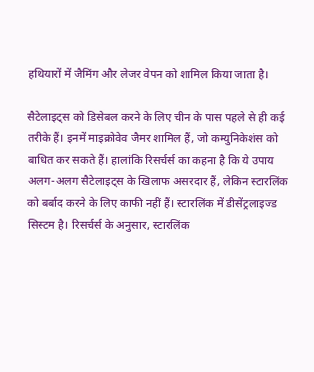हथियारों में जैमिंग और लेजर वेपन को शामिल किया जाता है।

सैटेलाइट्स को डिसेबल करने के लिए चीन के पास पहले से ही कई तरीके हैं। इनमें माइक्रोवेव जैमर शामिल हैं, जो कम्‍युन‍िकेशंस को बाधित कर सकते हैं। हालांकि रिसर्चर्स का कहना है कि ये उपाय अलग-अलग सैटेलाइट्स के खिलाफ असरदार हैं, लेकिन स्टारलिंक को बर्बाद करने के लिए काफी नहीं हैं। स्टारलिंक में डीसेंट्रलाइज्‍ड सिस्‍टम है। रिसर्चर्स के अनुसार, स्टारलिंक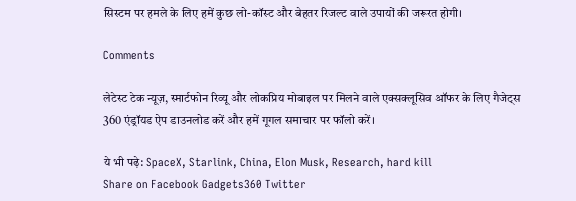सिस्‍टम पर हमले के लिए हमें कुछ लो-कॉस्‍ट और बेहतर रिजल्‍ट वाले उपायों की जरूरत होगी।

Comments

लेटेस्ट टेक न्यूज़, स्मार्टफोन रिव्यू और लोकप्रिय मोबाइल पर मिलने वाले एक्सक्लूसिव ऑफर के लिए गैजेट्स 360 एंड्रॉयड ऐप डाउनलोड करें और हमें गूगल समाचार पर फॉलो करें।

ये भी पढ़े: SpaceX, Starlink, China, Elon Musk, Research, hard kill
Share on Facebook Gadgets360 Twitter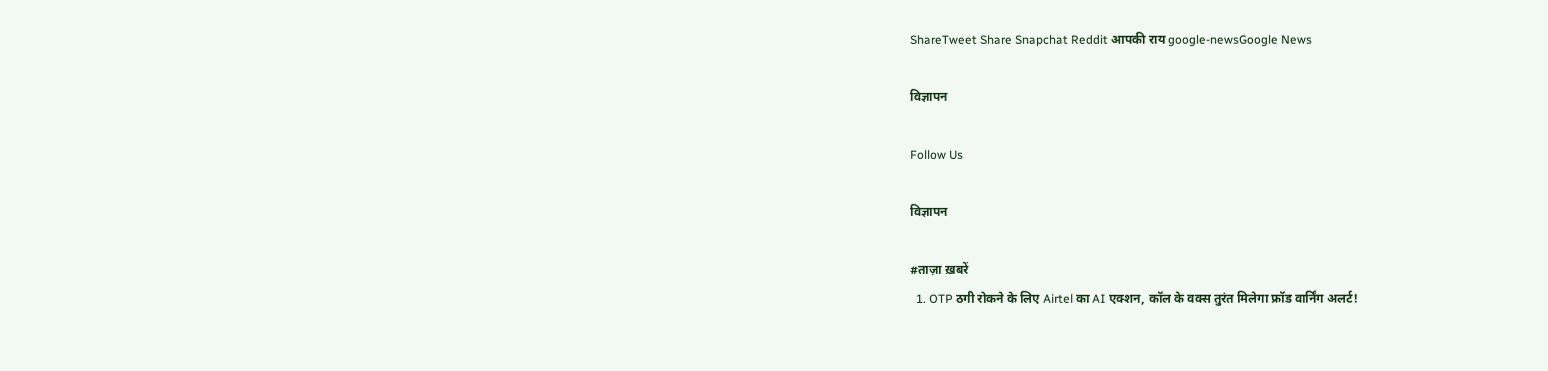ShareTweet Share Snapchat Reddit आपकी राय google-newsGoogle News

विज्ञापन

Follow Us

विज्ञापन

#ताज़ा ख़बरें
  1. OTP ठगी रोकने के लिए Airtel का AI एक्शन, कॉल के वक्स तुरंत मिलेगा फ्रॉड वार्निंग अलर्ट!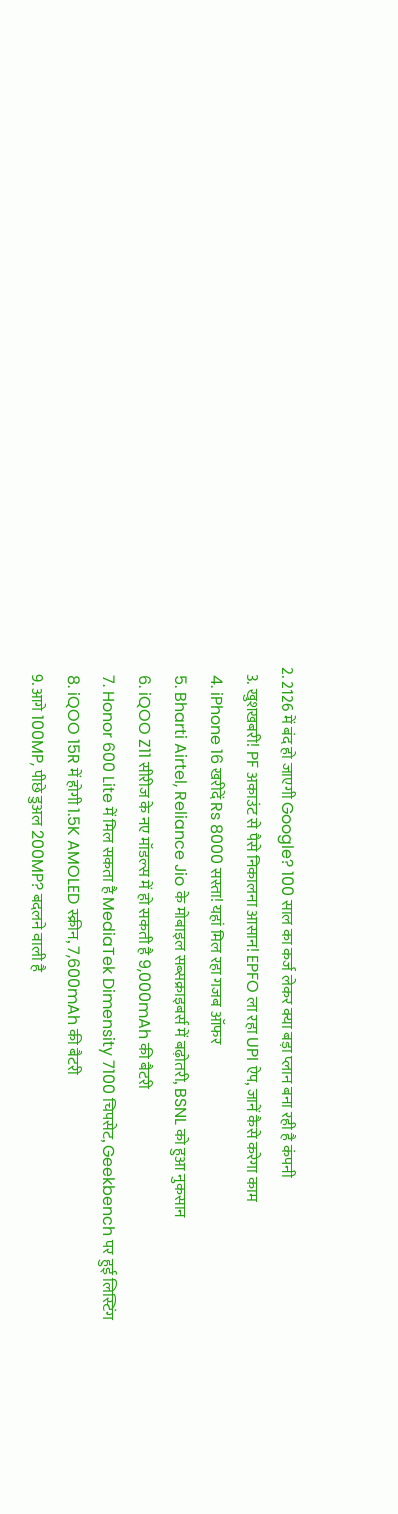2. 2126 में बंद हो जाएगी Google? 100 साल का कर्ज लेकर क्या बड़ा प्लान बना रही है कंपनी
  3. खुशखबरी! PF अकाउंट से पैसे निकालना आसान! EPFO ला रहा UPI ऐप, जानें कैसे करेगा काम
  4. iPhone 16 खरीदें Rs 8000 सस्ता! यहां मिल रहा गजब ऑफर
  5. Bharti Airtel, Reliance Jio के मोबाइल सब्सक्राइबर्स में बढ़ोतरी, BSNL को हुआ नुकसान
  6. iQOO Z11 सीरीज के नए मॉडल्स में हो सकती है 9,000mAh की बैटरी
  7. Honor 600 Lite में मिल सकता है MediaTek Dimensity 7100 चिपसेट, Geekbench पर हुई लिस्टिंग
  8. iQOO 15R में होगी 1.5K AMOLED स्क्रीन, 7,600mAh की बैटरी
  9. आगे 100MP, पीछे डुअल 200MP? बदलने वाली है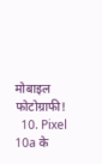मोबाइल फोटोग्राफी!
  10. Pixel 10a के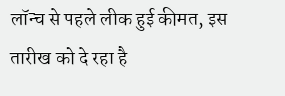लॉन्च से पहले लीक हुई कीमत, इस तारीख को दे रहा है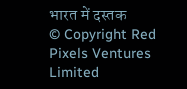भारत में दस्तक
© Copyright Red Pixels Ventures Limited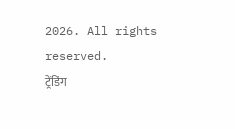2026. All rights reserved.
ट्रेंडिंग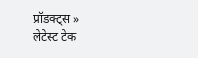प्रॉडक्ट्स »
लेटेस्ट टेक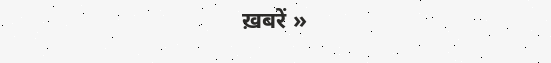ख़बरें »